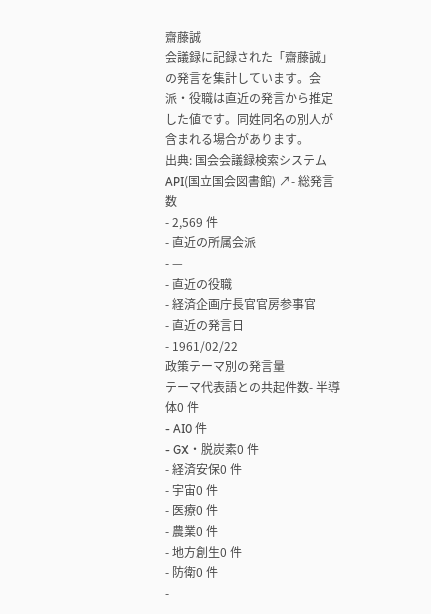齋藤誠
会議録に記録された「齋藤誠」の発言を集計しています。会派・役職は直近の発言から推定した値です。同姓同名の別人が含まれる場合があります。
出典: 国会会議録検索システム API(国立国会図書館) ↗- 総発言数
- 2,569 件
- 直近の所属会派
- —
- 直近の役職
- 経済企画庁長官官房参事官
- 直近の発言日
- 1961/02/22
政策テーマ別の発言量
テーマ代表語との共起件数- 半導体0 件
- AI0 件
- GX・脱炭素0 件
- 経済安保0 件
- 宇宙0 件
- 医療0 件
- 農業0 件
- 地方創生0 件
- 防衛0 件
-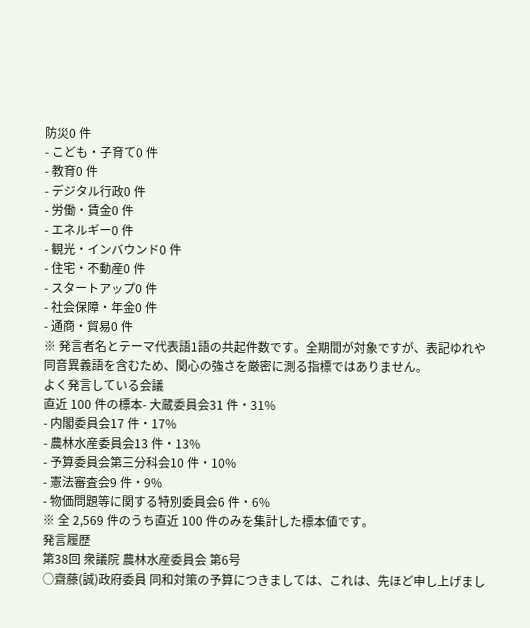防災0 件
- こども・子育て0 件
- 教育0 件
- デジタル行政0 件
- 労働・賃金0 件
- エネルギー0 件
- 観光・インバウンド0 件
- 住宅・不動産0 件
- スタートアップ0 件
- 社会保障・年金0 件
- 通商・貿易0 件
※ 発言者名とテーマ代表語1語の共起件数です。全期間が対象ですが、表記ゆれや 同音異義語を含むため、関心の強さを厳密に測る指標ではありません。
よく発言している会議
直近 100 件の標本- 大蔵委員会31 件・31%
- 内閣委員会17 件・17%
- 農林水産委員会13 件・13%
- 予算委員会第三分科会10 件・10%
- 憲法審査会9 件・9%
- 物価問題等に関する特別委員会6 件・6%
※ 全 2,569 件のうち直近 100 件のみを集計した標本値です。
発言履歴
第38回 衆議院 農林水産委員会 第6号
○齋藤(誠)政府委員 同和対策の予算につきましては、これは、先ほど申し上げまし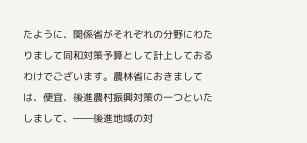たように、関係省がそれぞれの分野にわたりまして同和対策予算として計上しておるわけでございます。農林省におきましては、便宜、後進農村振興対策の一つといたしまして、――後進地域の対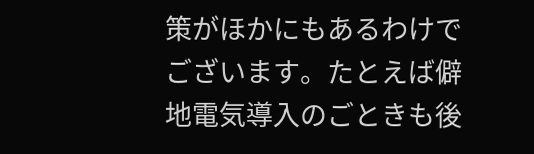策がほかにもあるわけでございます。たとえば僻地電気導入のごときも後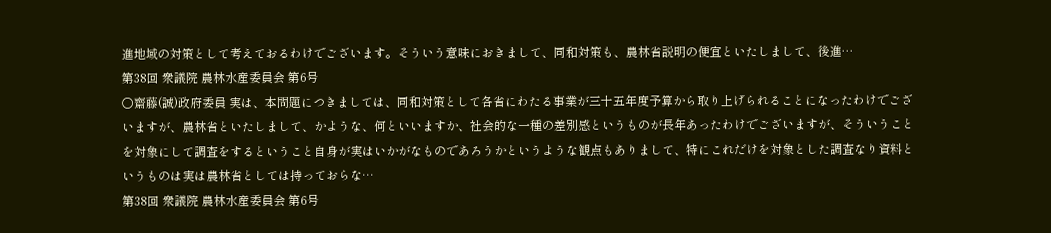進地域の対策として考えておるわけでございます。そういう意味におきまして、同和対策も、農林省説明の便宜といたしまして、後進…
第38回 衆議院 農林水産委員会 第6号
○齋藤(誠)政府委員 実は、本問題につきましては、同和対策として各省にわたる事業が三十五年度予算から取り上げられることになったわけでございますが、農林省といたしまして、かような、何といいますか、社会的な一種の差別感というものが長年あったわけでございますが、そういうことを対象にして調査をするということ自身が実はいかがなものであろうかというような観点もありまして、特にこれだけを対象とした調査なり資料というものは実は農林省としては持っておらな…
第38回 衆議院 農林水産委員会 第6号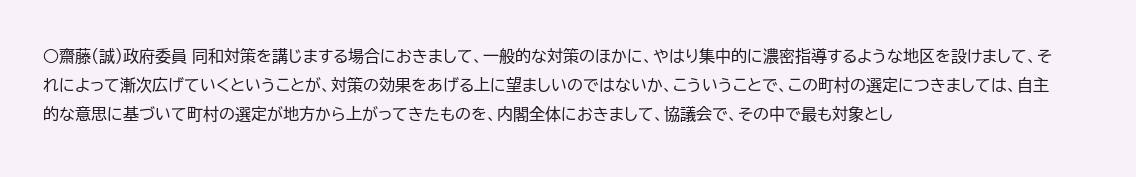○齋藤(誠)政府委員 同和対策を講じまする場合におきまして、一般的な対策のほかに、やはり集中的に濃密指導するような地区を設けまして、それによって漸次広げていくということが、対策の効果をあげる上に望ましいのではないか、こういうことで、この町村の選定につきましては、自主的な意思に基づいて町村の選定が地方から上がってきたものを、内閣全体におきまして、協議会で、その中で最も対象とし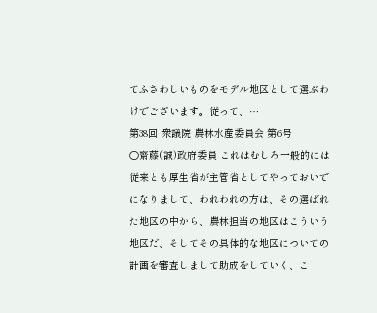てふさわしいものをモデル地区として選ぶわけでございます。従って、…
第38回 衆議院 農林水産委員会 第6号
○齋藤(誠)政府委員 これはむしろ一般的には従来とも厚生省が主管省としてやっておいでになりまして、われわれの方は、その選ばれた地区の中から、農林担当の地区はこういう地区だ、そしてその具体的な地区についての計画を審査しまして助成をしていく、こ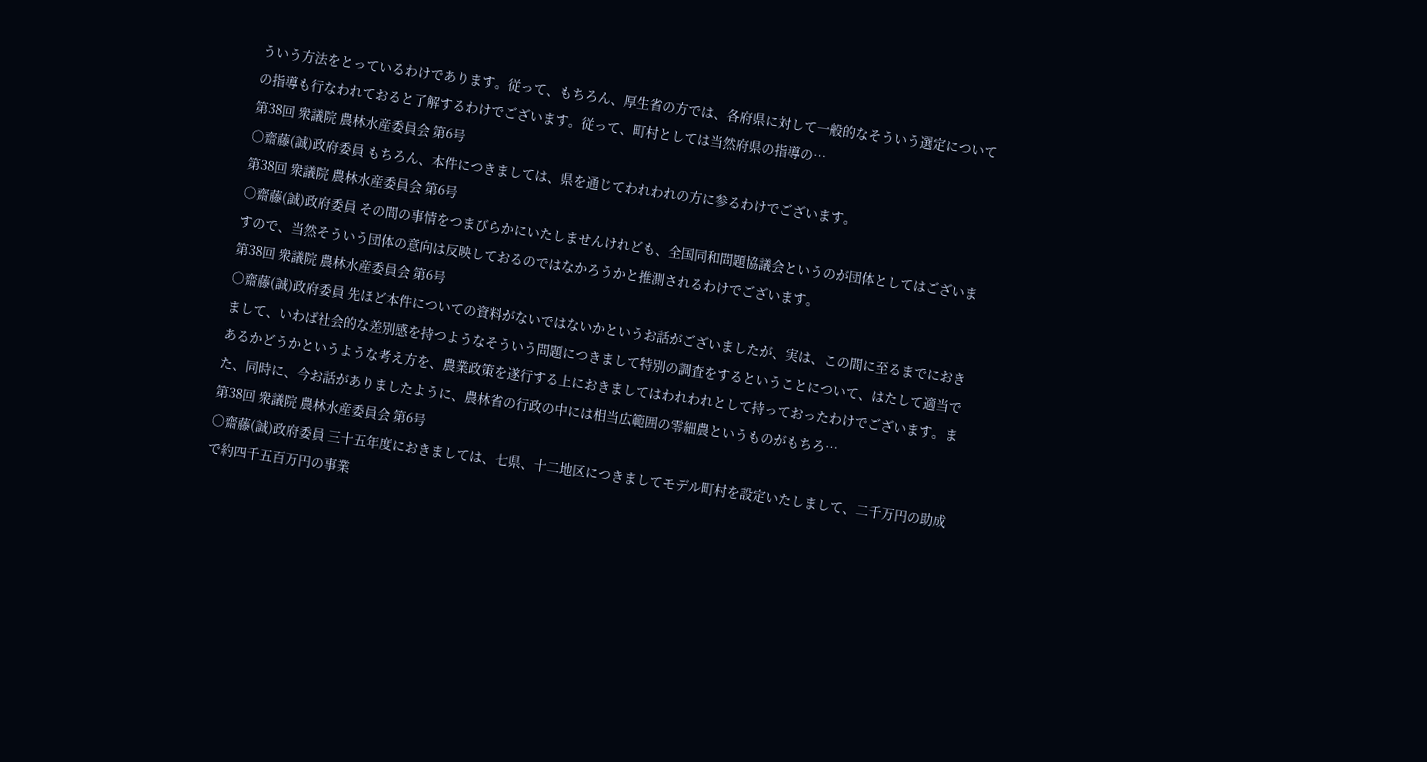ういう方法をとっているわけであります。従って、もちろん、厚生省の方では、各府県に対して一般的なそういう選定についての指導も行なわれておると了解するわけでございます。従って、町村としては当然府県の指導の…
第38回 衆議院 農林水産委員会 第6号
○齋藤(誠)政府委員 もちろん、本件につきましては、県を通じてわれわれの方に参るわけでございます。
第38回 衆議院 農林水産委員会 第6号
○齋藤(誠)政府委員 その間の事情をつまびらかにいたしませんけれども、全国同和問題協議会というのが団体としてはございますので、当然そういう団体の意向は反映しておるのではなかろうかと推測されるわけでございます。
第38回 衆議院 農林水産委員会 第6号
○齋藤(誠)政府委員 先ほど本件についての資料がないではないかというお話がございましたが、実は、この間に至るまでにおきまして、いわば社会的な差別感を持つようなそういう問題につきまして特別の調査をするということについて、はたして適当であるかどうかというような考え方を、農業政策を遂行する上におきましてはわれわれとして持っておったわけでございます。また、同時に、今お話がありましたように、農林省の行政の中には相当広範囲の零細農というものがもちろ…
第38回 衆議院 農林水産委員会 第6号
○齋藤(誠)政府委員 三十五年度におきましては、七県、十二地区につきましてモデル町村を設定いたしまして、二千万円の助成で約四千五百万円の事業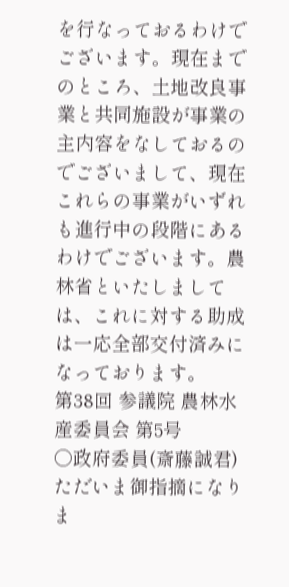を行なっておるわけでございます。現在までのところ、土地改良事業と共同施設が事業の主内容をなしておるのでございまして、現在これらの事業がいずれも進行中の段階にあるわけでございます。農林省といたしましては、これに対する助成は一応全部交付済みになっております。
第38回 参議院 農林水産委員会 第5号
○政府委員(斎藤誠君) ただいま御指摘になりま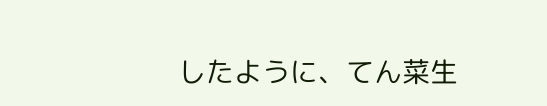したように、てん菜生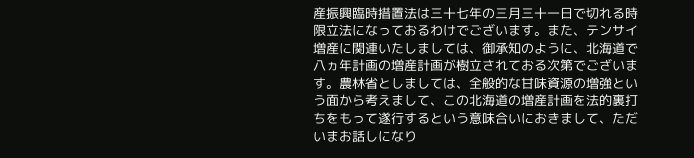産振興臨時措置法は三十七年の三月三十一日で切れる時限立法になっておるわけでございます。また、テンサイ増産に関連いたしましては、御承知のように、北海道で八ヵ年計画の増産計画が樹立されておる次第でございます。農林省としましては、全般的な甘味資源の増強という面から考えまして、この北海道の増産計画を法的裏打ちをもって遂行するという意味合いにおきまして、ただいまお話しになり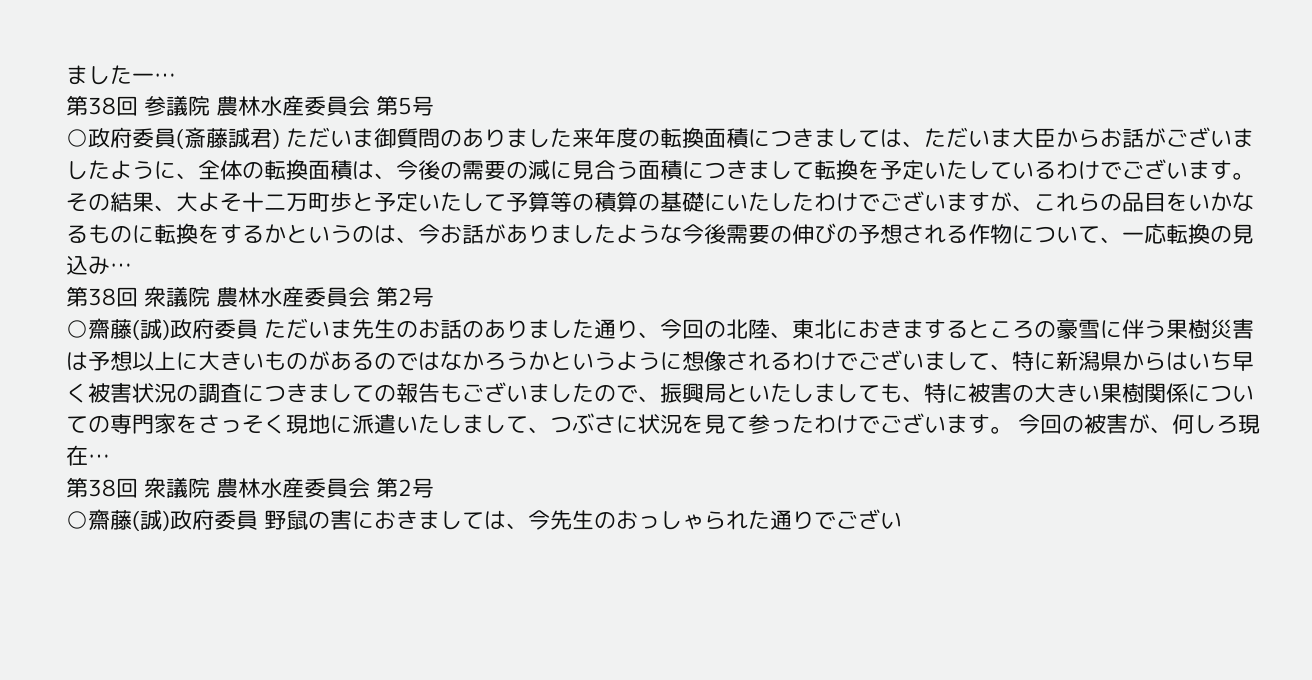ました一…
第38回 参議院 農林水産委員会 第5号
○政府委員(斎藤誠君) ただいま御質問のありました来年度の転換面積につきましては、ただいま大臣からお話がございましたように、全体の転換面積は、今後の需要の減に見合う面積につきまして転換を予定いたしているわけでございます。その結果、大よそ十二万町歩と予定いたして予算等の積算の基礎にいたしたわけでございますが、これらの品目をいかなるものに転換をするかというのは、今お話がありましたような今後需要の伸びの予想される作物について、一応転換の見込み…
第38回 衆議院 農林水産委員会 第2号
○齋藤(誠)政府委員 ただいま先生のお話のありました通り、今回の北陸、東北におきまするところの豪雪に伴う果樹災害は予想以上に大きいものがあるのではなかろうかというように想像されるわけでございまして、特に新潟県からはいち早く被害状況の調査につきましての報告もございましたので、振興局といたしましても、特に被害の大きい果樹関係についての専門家をさっそく現地に派遣いたしまして、つぶさに状況を見て参ったわけでございます。 今回の被害が、何しろ現在…
第38回 衆議院 農林水産委員会 第2号
○齋藤(誠)政府委員 野鼠の害におきましては、今先生のおっしゃられた通りでござい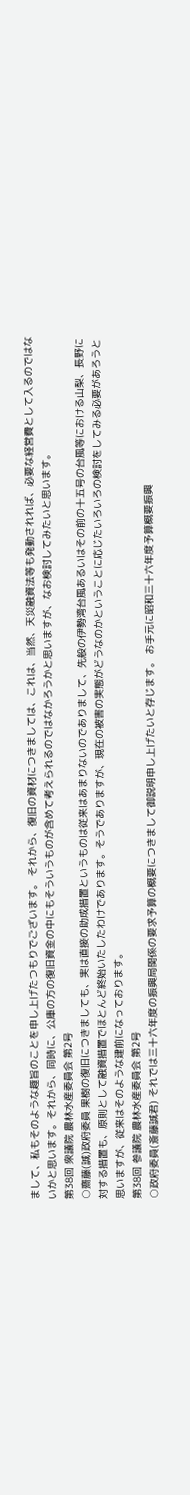まして、私もそのような趣旨のことを申し上げたつもりでございます。 それから、復旧の資材につきましては、これは、当然、天災融資法等も発動されれば、必要な経営費として入るのではないかと思います。それから、同時に、公庫の方の復旧資金の中にもそういうものが含めて考えられるのではなかろうかと思いますが、なお検討してみたいと思います。
第38回 衆議院 農林水産委員会 第2号
○齋藤(誠)政府委員 果樹の復旧につきましても、実は直接の助成措置というものは従来はあまりないのでありまして、先般の伊勢湾台風あるいはその前の十五号の台風等における山梨、長野に対する措置も、原則として融資措置でほとんど終始いたしたわけであります。そうでありますが、現在の被害の実態がどうなのかということに応じたいろいろの検討をしてみる必要があろうと思いますが、従来はそのような建前になっております。
第38回 参議院 農林水産委員会 第2号
○政府委員(斎藤誠君) それでは三十六年度の振興局関係の要求予算の概要につきまして御説明申し上げたいと存じます。 お手元に昭和三十六年度予算概要振興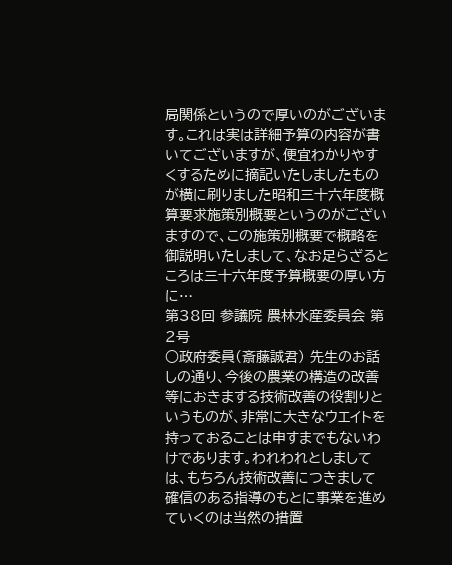局関係というので厚いのがございます。これは実は詳細予算の内容が書いてございますが、便宜わかりやすくするために摘記いたしましたものが横に刷りました昭和三十六年度概算要求施策別概要というのがございますので、この施策別概要で概略を御説明いたしまして、なお足らざるところは三十六年度予算概要の厚い方に…
第38回 参議院 農林水産委員会 第2号
○政府委員(斎藤誠君) 先生のお話しの通り、今後の農業の構造の改善等におきまする技術改善の役割りというものが、非常に大きなウエイトを持っておることは申すまでもないわけであります。われわれとしましては、もちろん技術改善につきまして確信のある指導のもとに事業を進めていくのは当然の措置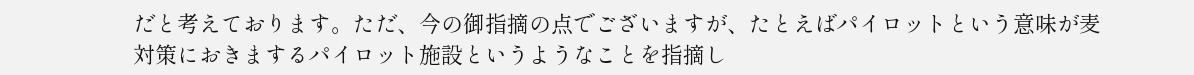だと考えております。ただ、今の御指摘の点でございますが、たとえばパイロットという意味が麦対策におきまするパイロット施設というようなことを指摘し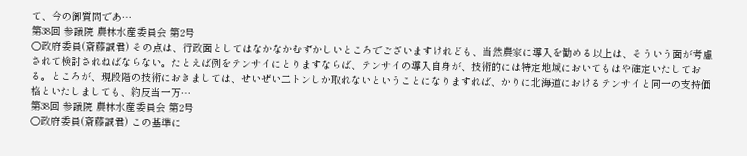て、今の御質問であ…
第38回 参議院 農林水産委員会 第2号
○政府委員(斎藤誠君) その点は、行政面としてはなかなかむずかしいところでございますけれども、当然農家に導入を勧める以上は、そういう面が考慮されて検討されねばならない。たとえば例をテンサイにとりますならば、テンサイの導入自身が、技術的には特定地域においてもはや確定いたしておる。ところが、現段階の技術におきましては、せいぜい二トンしか取れないということになりますれば、かりに北海道におけるテンサイと同一の支持価格といたしましても、約反当一万…
第38回 参議院 農林水産委員会 第2号
○政府委員(斎藤誠君) この基準に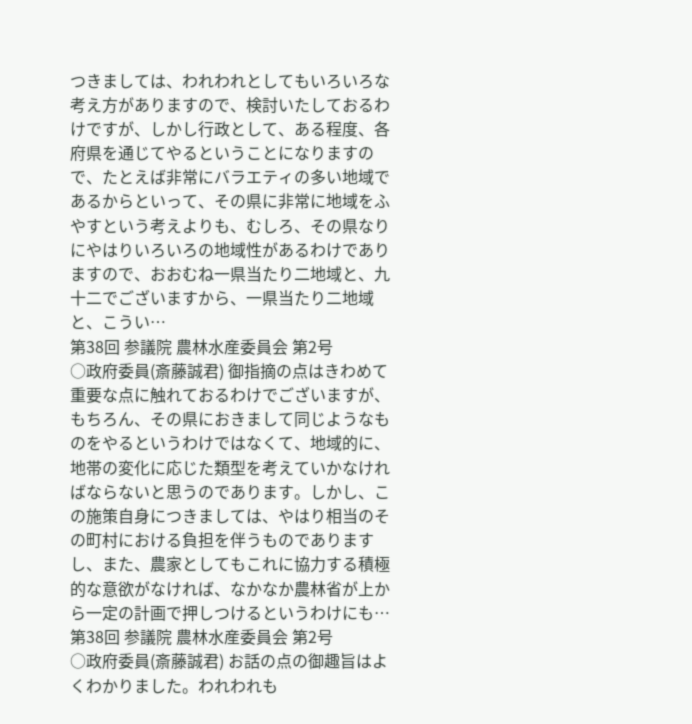つきましては、われわれとしてもいろいろな考え方がありますので、検討いたしておるわけですが、しかし行政として、ある程度、各府県を通じてやるということになりますので、たとえば非常にバラエティの多い地域であるからといって、その県に非常に地域をふやすという考えよりも、むしろ、その県なりにやはりいろいろの地域性があるわけでありますので、おおむね一県当たり二地域と、九十二でございますから、一県当たり二地域と、こうい…
第38回 参議院 農林水産委員会 第2号
○政府委員(斎藤誠君) 御指摘の点はきわめて重要な点に触れておるわけでございますが、もちろん、その県におきまして同じようなものをやるというわけではなくて、地域的に、地帯の変化に応じた類型を考えていかなければならないと思うのであります。しかし、この施策自身につきましては、やはり相当のその町村における負担を伴うものでありますし、また、農家としてもこれに協力する積極的な意欲がなければ、なかなか農林省が上から一定の計画で押しつけるというわけにも…
第38回 参議院 農林水産委員会 第2号
○政府委員(斎藤誠君) お話の点の御趣旨はよくわかりました。われわれも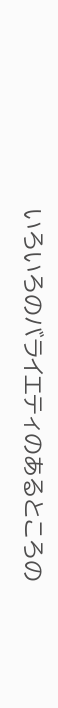いろいろのバライエティのあるところの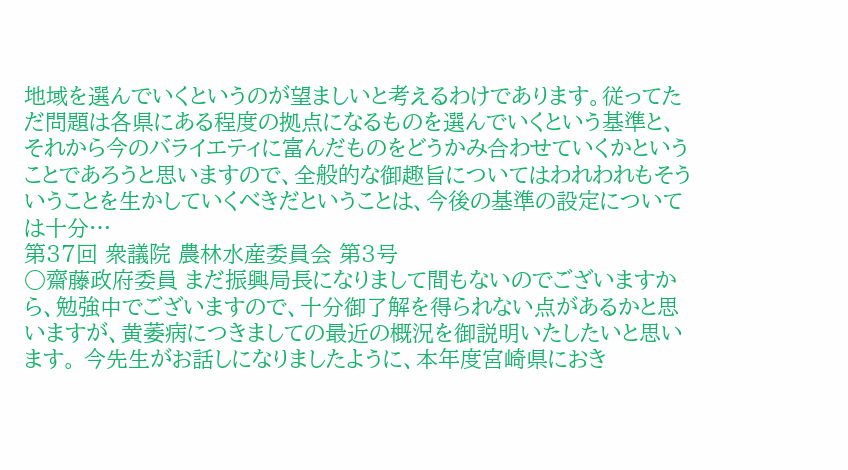地域を選んでいくというのが望ましいと考えるわけであります。従ってただ問題は各県にある程度の拠点になるものを選んでいくという基準と、それから今のバライエティに富んだものをどうかみ合わせていくかということであろうと思いますので、全般的な御趣旨についてはわれわれもそういうことを生かしていくべきだということは、今後の基準の設定については十分…
第37回 衆議院 農林水産委員会 第3号
○齋藤政府委員 まだ振興局長になりまして間もないのでございますから、勉強中でございますので、十分御了解を得られない点があるかと思いますが、黄萎病につきましての最近の概況を御説明いたしたいと思います。 今先生がお話しになりましたように、本年度宮崎県におき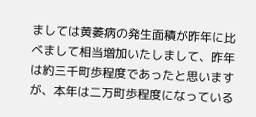ましては黄萎病の発生面積が昨年に比べまして相当増加いたしまして、昨年は約三千町歩程度であったと思いますが、本年は二万町歩程度になっている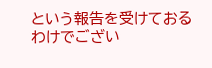という報告を受けておるわけでござい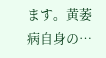ます。黄萎病自身の…